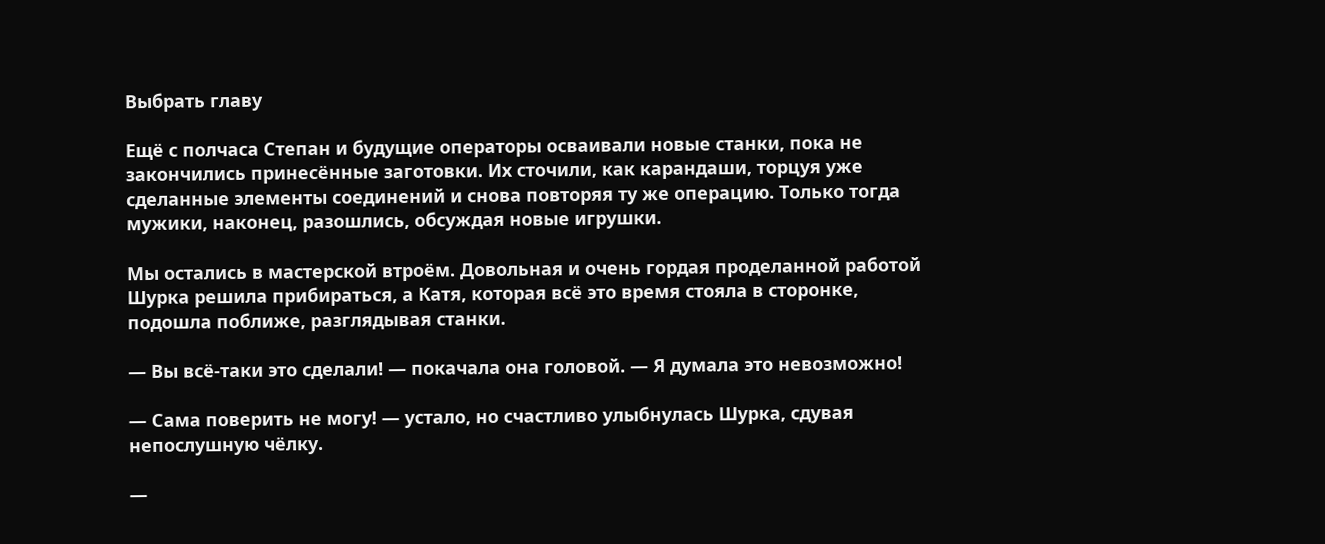Выбрать главу

Ещё с полчаса Степан и будущие операторы осваивали новые станки, пока не закончились принесённые заготовки. Их сточили, как карандаши, торцуя уже сделанные элементы соединений и снова повторяя ту же операцию. Только тогда мужики, наконец, разошлись, обсуждая новые игрушки.

Мы остались в мастерской втроём. Довольная и очень гордая проделанной работой Шурка решила прибираться, а Катя, которая всё это время стояла в сторонке, подошла поближе, разглядывая станки.

— Вы всё-таки это сделали! — покачала она головой. — Я думала это невозможно!

— Сама поверить не могу! — устало, но счастливо улыбнулась Шурка, сдувая непослушную чёлку.

—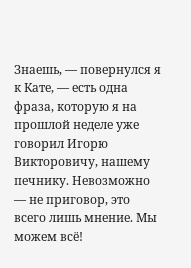Знаешь, — повернулся я к Кате, — есть одна фраза, которую я на прошлой неделе уже говорил Игорю Викторовичу, нашему печнику. Невозможно — не приговор, это всего лишь мнение. Мы можем всё!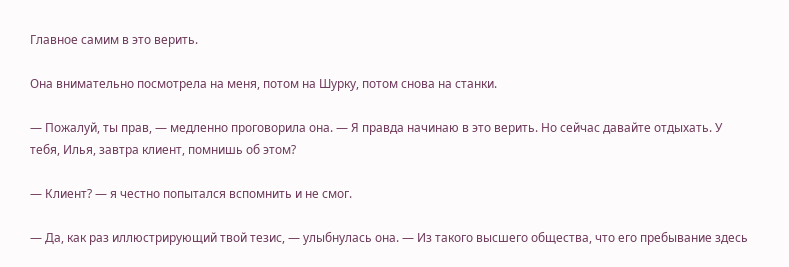Главное самим в это верить.

Она внимательно посмотрела на меня, потом на Шурку, потом снова на станки.

— Пожалуй, ты прав, — медленно проговорила она. — Я правда начинаю в это верить. Но сейчас давайте отдыхать. У тебя, Илья, завтра клиент, помнишь об этом?

— Клиент? — я честно попытался вспомнить и не смог.

— Да, как раз иллюстрирующий твой тезис, — улыбнулась она. — Из такого высшего общества, что его пребывание здесь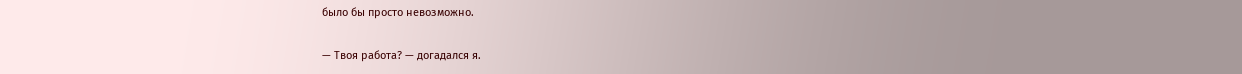было бы просто невозможно.

— Твоя работа? — догадался я.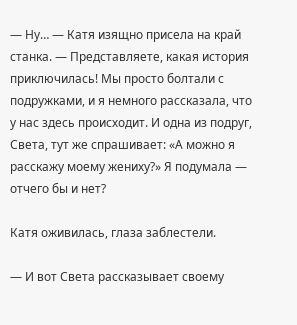— Ну… — Катя изящно присела на край станка. — Представляете, какая история приключилась! Мы просто болтали с подружками, и я немного рассказала, что у нас здесь происходит. И одна из подруг, Света, тут же спрашивает: «А можно я расскажу моему жениху?» Я подумала — отчего бы и нет?

Катя оживилась, глаза заблестели.

— И вот Света рассказывает своему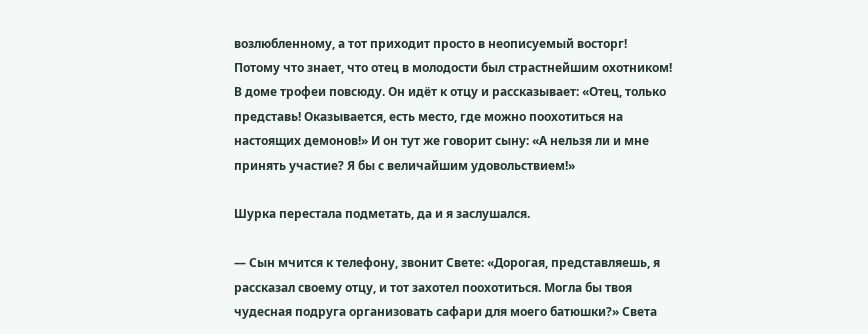возлюбленному, а тот приходит просто в неописуемый восторг! Потому что знает, что отец в молодости был страстнейшим охотником! В доме трофеи повсюду. Он идёт к отцу и рассказывает: «Отец, только представь! Оказывается, есть место, где можно поохотиться на настоящих демонов!» И он тут же говорит сыну: «А нельзя ли и мне принять участие? Я бы с величайшим удовольствием!»

Шурка перестала подметать, да и я заслушался.

— Сын мчится к телефону, звонит Свете: «Дорогая, представляешь, я рассказал своему отцу, и тот захотел поохотиться. Могла бы твоя чудесная подруга организовать сафари для моего батюшки?» Света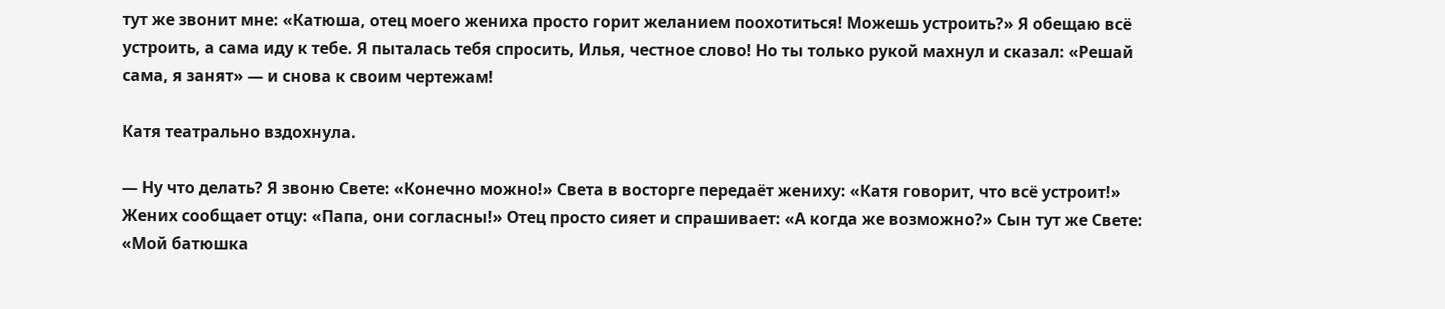тут же звонит мне: «Катюша, отец моего жениха просто горит желанием поохотиться! Можешь устроить?» Я обещаю всё устроить, а сама иду к тебе. Я пыталась тебя спросить, Илья, честное слово! Но ты только рукой махнул и сказал: «Решай сама, я занят» — и снова к своим чертежам!

Катя театрально вздохнула.

— Ну что делать? Я звоню Свете: «Конечно можно!» Света в восторге передаёт жениху: «Катя говорит, что всё устроит!» Жених сообщает отцу: «Папа, они согласны!» Отец просто сияет и спрашивает: «А когда же возможно?» Сын тут же Свете: «Мой батюшка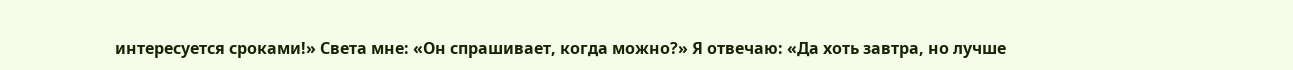интересуется сроками!» Света мне: «Он спрашивает, когда можно?» Я отвечаю: «Да хоть завтра, но лучше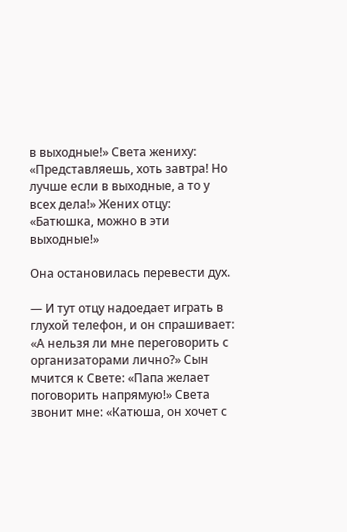в выходные!» Света жениху: «Представляешь, хоть завтра! Но лучше если в выходные, а то у всех дела!» Жених отцу: «Батюшка, можно в эти выходные!»

Она остановилась перевести дух.

— И тут отцу надоедает играть в глухой телефон, и он спрашивает: «А нельзя ли мне переговорить с организаторами лично?» Сын мчится к Свете: «Папа желает поговорить напрямую!» Света звонит мне: «Катюша, он хочет с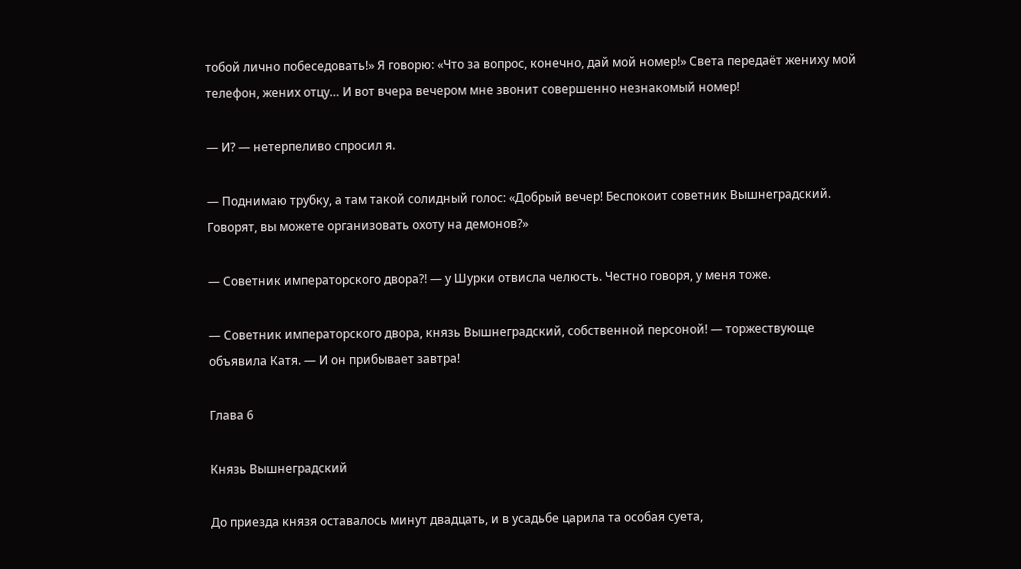тобой лично побеседовать!» Я говорю: «Что за вопрос, конечно, дай мой номер!» Света передаёт жениху мой телефон, жених отцу… И вот вчера вечером мне звонит совершенно незнакомый номер!

— И? — нетерпеливо спросил я.

— Поднимаю трубку, а там такой солидный голос: «Добрый вечер! Беспокоит советник Вышнеградский. Говорят, вы можете организовать охоту на демонов?»

— Советник императорского двора⁈ — у Шурки отвисла челюсть. Честно говоря, у меня тоже.

— Советник императорского двора, князь Вышнеградский, собственной персоной! — торжествующе объявила Катя. — И он прибывает завтра!

Глава 6

Князь Вышнеградский

До приезда князя оставалось минут двадцать, и в усадьбе царила та особая суета,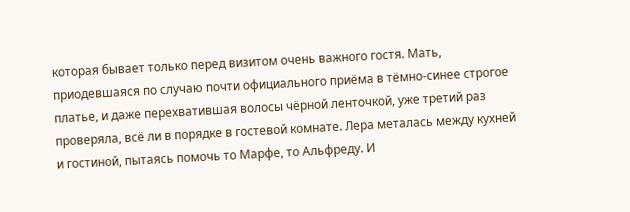которая бывает только перед визитом очень важного гостя. Мать, приодевшаяся по случаю почти официального приёма в тёмно-синее строгое платье, и даже перехватившая волосы чёрной ленточкой, уже третий раз проверяла, всё ли в порядке в гостевой комнате. Лера металась между кухней и гостиной, пытаясь помочь то Марфе, то Альфреду. И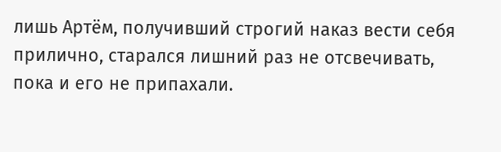лишь Артём, получивший строгий наказ вести себя прилично, старался лишний раз не отсвечивать, пока и его не припахали.